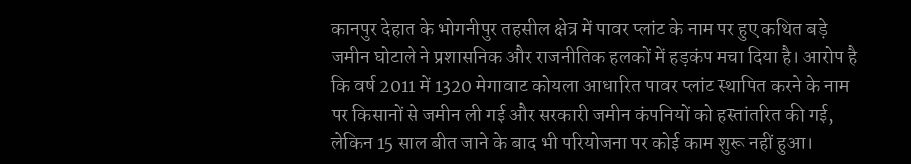कानपुर देहात के भोगनीपुर तहसील क्षेत्र में पावर प्लांट के नाम पर हुए कथित बड़े जमीन घोटाले ने प्रशासनिक और राजनीतिक हलकों में हड़कंप मचा दिया है। आरोप है कि वर्ष 2011 में 1320 मेगावाट कोयला आधारित पावर प्लांट स्थापित करने के नाम पर किसानों से जमीन ली गई और सरकारी जमीन कंपनियों को हस्तांतरित की गई, लेकिन 15 साल बीत जाने के बाद भी परियोजना पर कोई काम शुरू नहीं हुआ।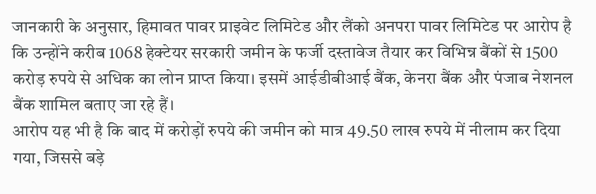जानकारी के अनुसार, हिमावत पावर प्राइवेट लिमिटेड और लैंको अनपरा पावर लिमिटेड पर आरोप है कि उन्होंने करीब 1068 हेक्टेयर सरकारी जमीन के फर्जी दस्तावेज तैयार कर विभिन्न बैंकों से 1500 करोड़ रुपये से अधिक का लोन प्राप्त किया। इसमें आईडीबीआई बैंक, केनरा बैंक और पंजाब नेशनल बैंक शामिल बताए जा रहे हैं।
आरोप यह भी है कि बाद में करोड़ों रुपये की जमीन को मात्र 49.50 लाख रुपये में नीलाम कर दिया गया, जिससे बड़े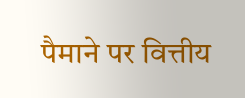पैमाने पर वित्तीय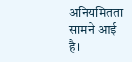अनियमितता सामने आई है।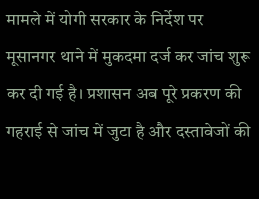मामले में योगी सरकार के निर्देश पर मूसानगर थाने में मुकदमा दर्ज कर जांच शुरू कर दी गई है। प्रशासन अब पूरे प्रकरण की गहराई से जांच में जुटा है और दस्तावेजों की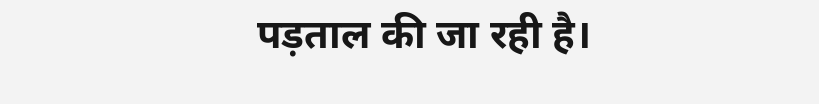पड़ताल की जा रही है।